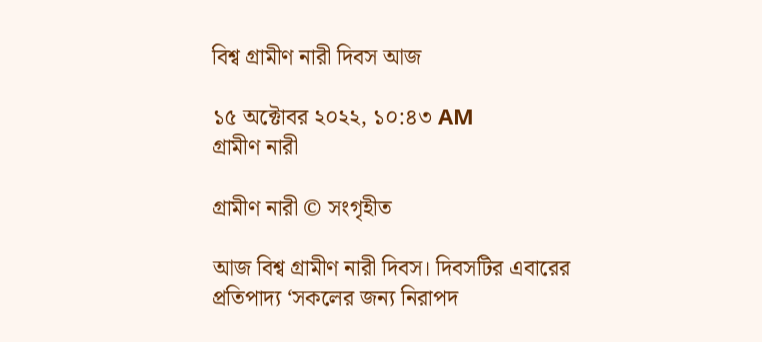বিশ্ব গ্রামীণ নারী দিবস আজ

১৫ অক্টোবর ২০২২, ১০:৪৩ AM
গ্রামীণ নারী

গ্রামীণ নারী © সংগৃহীত

আজ বিশ্ব গ্রামীণ নারী দিবস। দিবসটির এবারের প্রতিপাদ্য ‘সকলের জন্য নিরাপদ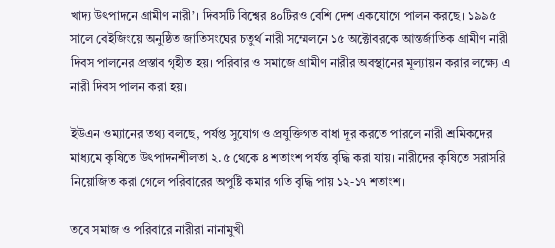খাদ্য উৎপাদনে গ্রামীণ নারী’। দিবসটি বিশ্বের ৪০টিরও বেশি দেশ একযোগে পালন করছে। ১৯৯৫ সালে বেইজিংয়ে অনুষ্ঠিত জাতিসংঘের চতুর্থ নারী সম্মেলনে ১৫ অক্টোবরকে আন্তর্জাতিক গ্রামীণ নারী দিবস পালনের প্রস্তাব গৃহীত হয়। পরিবার ও সমাজে গ্রামীণ নারীর অবস্থানের মূল্যায়ন করার লক্ষ্যে এ নারী দিবস পালন করা হয়।

ইউএন ওম্যানের তথ্য বলছে, পর্যপ্ত সুযোগ ও প্রযুক্তিগত বাধা দূর করতে পারলে নারী শ্রমিকদের মাধ্যমে কৃষিতে উৎপাদনশীলতা ২.৫ থেকে ৪ শতাংশ পর্যন্ত বৃদ্ধি করা যায়। নারীদের কৃষিতে সরাসরি নিয়োজিত করা গেলে পরিবারের অপুষ্টি কমার গতি বৃদ্ধি পায় ১২-১৭ শতাংশ।

তবে সমাজ ও পরিবারে নারীরা নানামুখী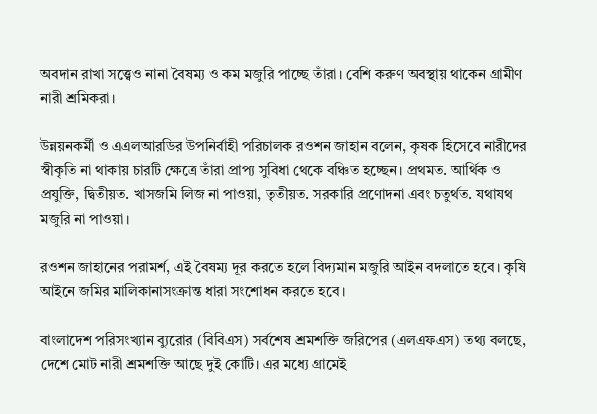অবদান রাখা সত্ত্বেও নানা বৈষম্য ও কম মজুরি পাচ্ছে তাঁরা। বেশি করুণ অবস্থায় থাকেন গ্রামীণ নারী শ্রমিকরা।

উন্নয়নকর্মী ও এএলআরডির উপনির্বাহী পরিচালক রওশন জাহান বলেন, কৃষক হিসেবে নারীদের স্বীকৃতি না থাকায় চারটি ক্ষেত্রে তাঁরা প্রাপ্য সুবিধা থেকে বঞ্চিত হচ্ছেন। প্রথমত. আর্থিক ও প্রযুক্তি, দ্বিতীয়ত. খাসজমি লিজ না পাওয়া, তৃতীয়ত. সরকারি প্রণোদনা এবং চতুর্থত. যথাযথ মজুরি না পাওয়া।

রওশন জাহানের পরামর্শ, এই বৈষম্য দূর করতে হলে বিদ্যমান মজুরি আইন বদলাতে হবে। কৃষি আইনে জমির মালিকানাসংক্রান্ত ধারা সংশোধন করতে হবে।

বাংলাদেশ পরিসংখ্যান ব্যুরোর (বিবিএস) সর্বশেষ শ্রমশক্তি জরিপের (এলএফএস) তথ্য বলছে, দেশে মোট নারী শ্রমশক্তি আছে দুই কোটি। এর মধ্যে গ্রামেই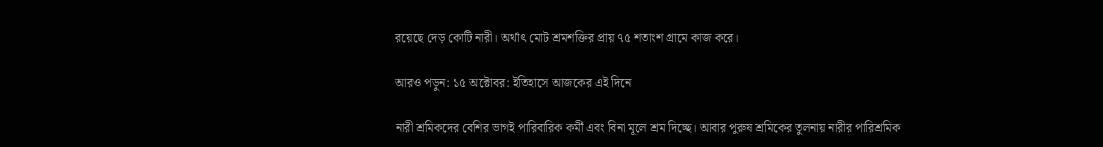রয়েছে দেড় কোটি নারী। অর্থাৎ মোট শ্রমশক্তির প্রায় ৭৫ শতাংশ গ্রামে কাজ করে।

আরও পড়ুন: ১৫ অক্টোবর: ইতিহাসে আজকের এই দিনে

নারী শ্রমিকদের বেশির ভাগই পারিবারিক কর্মী এবং বিনা মূলে শ্রম দিচ্ছে। আবার পুরুষ শ্রমিকের তুলনায় নারীর পারিশ্রমিক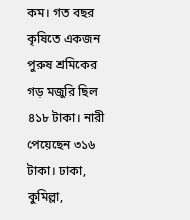কম। গত বছর কৃষিতে একজন পুরুষ শ্রমিকের গড় মজুরি ছিল ৪১৮ টাকা। নারী পেয়েছেন ৩১৬ টাকা। ঢাকা, কুমিল্লা,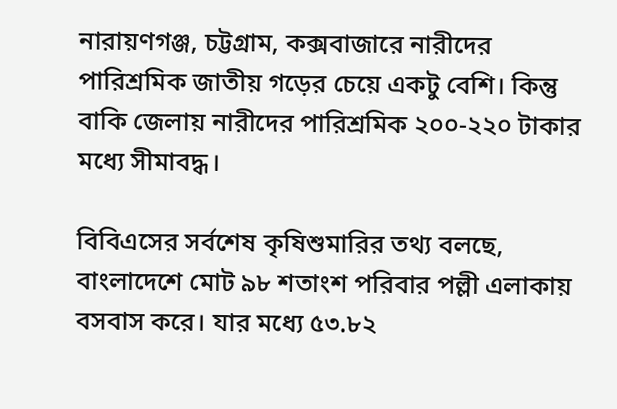নারায়ণগঞ্জ, চট্টগ্রাম, কক্সবাজারে নারীদের পারিশ্রমিক জাতীয় গড়ের চেয়ে একটু বেশি। কিন্তু বাকি জেলায় নারীদের পারিশ্রমিক ২০০-২২০ টাকার মধ্যে সীমাবদ্ধ।

বিবিএসের সর্বশেষ কৃষিশুমারির তথ্য বলছে, বাংলাদেশে মোট ৯৮ শতাংশ পরিবার পল্লী এলাকায় বসবাস করে। যার মধ্যে ৫৩.৮২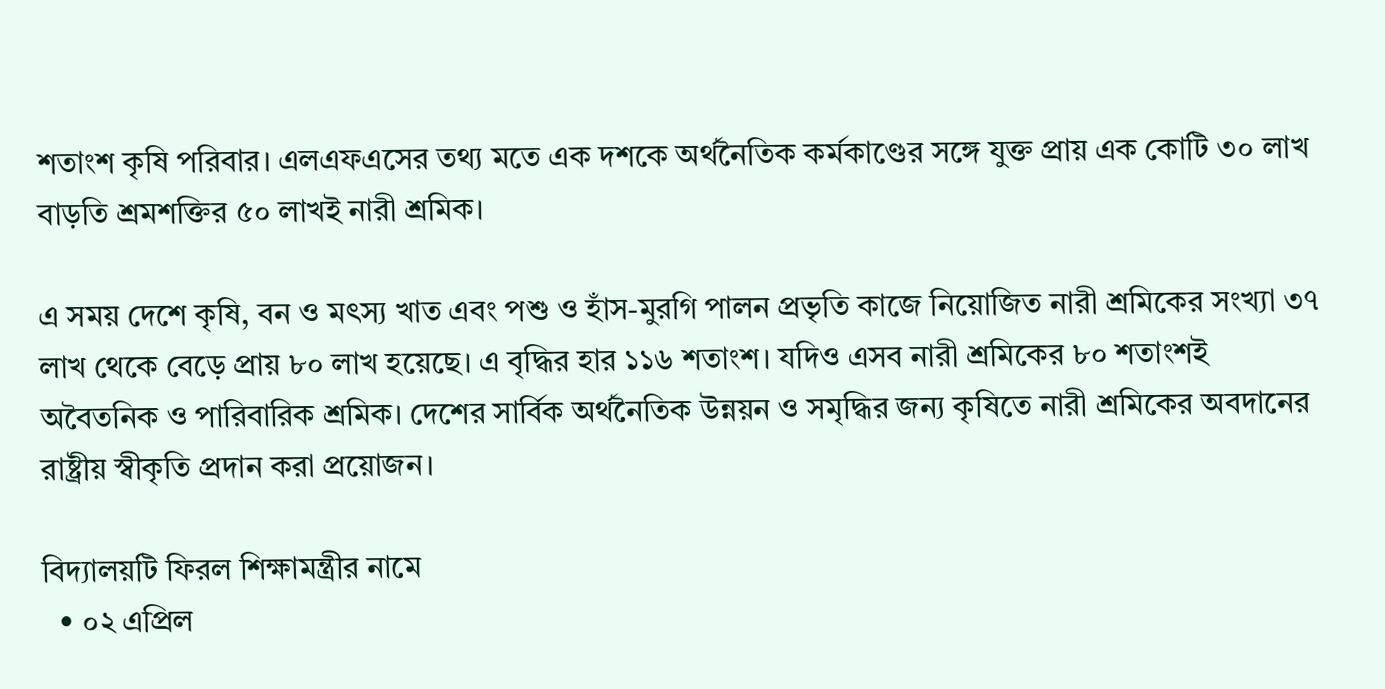শতাংশ কৃষি পরিবার। এলএফএসের তথ্য মতে এক দশকে অর্থনৈতিক কর্মকাণ্ডের সঙ্গে যুক্ত প্রায় এক কোটি ৩০ লাখ বাড়তি শ্রমশক্তির ৫০ লাখই নারী শ্রমিক।

এ সময় দেশে কৃষি, বন ও মৎস্য খাত এবং পশু ও হাঁস-মুরগি পালন প্রভৃতি কাজে নিয়োজিত নারী শ্রমিকের সংখ্যা ৩৭ লাখ থেকে বেড়ে প্রায় ৮০ লাখ হয়েছে। এ বৃদ্ধির হার ১১৬ শতাংশ। যদিও এসব নারী শ্রমিকের ৮০ শতাংশই অবৈতনিক ও পারিবারিক শ্রমিক। দেশের সার্বিক অর্থনৈতিক উন্নয়ন ও সমৃদ্ধির জন্য কৃষিতে নারী শ্রমিকের অবদানের রাষ্ট্রীয় স্বীকৃতি প্রদান করা প্রয়োজন।

বিদ্যালয়টি ফিরল শিক্ষামন্ত্রীর নামে
  • ০২ এপ্রিল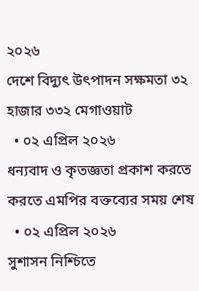২০২৬
দেশে বিদ্যুৎ উৎপাদন সক্ষমতা ৩২ হাজার ৩৩২ মেগাওয়াট
  • ০২ এপ্রিল ২০২৬
ধন্যবাদ ও কৃতজ্ঞতা প্রকাশ করতে করতে এমপির বক্তব্যের সময় শেষ
  • ০২ এপ্রিল ২০২৬
সুশাসন নিশ্চিতে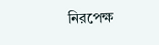নিরপেক্ষ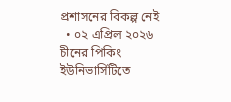প্রশাসনের বিকল্প নেই
  • ০২ এপ্রিল ২০২৬
চীনের পিকিং ইউনিভার্সিটিতে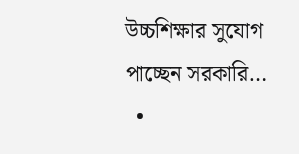উচ্চশিক্ষার সুযোগ পাচ্ছেন সরকারি…
  •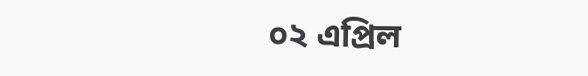০২ এপ্রিল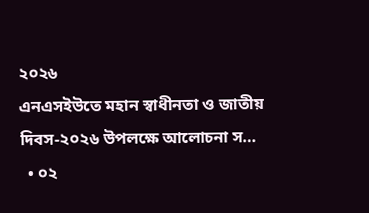২০২৬
এনএসইউতে মহান স্বাধীনতা ও জাতীয় দিবস-২০২৬ উপলক্ষে আলোচনা স…
  • ০২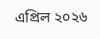এপ্রিল ২০২৬